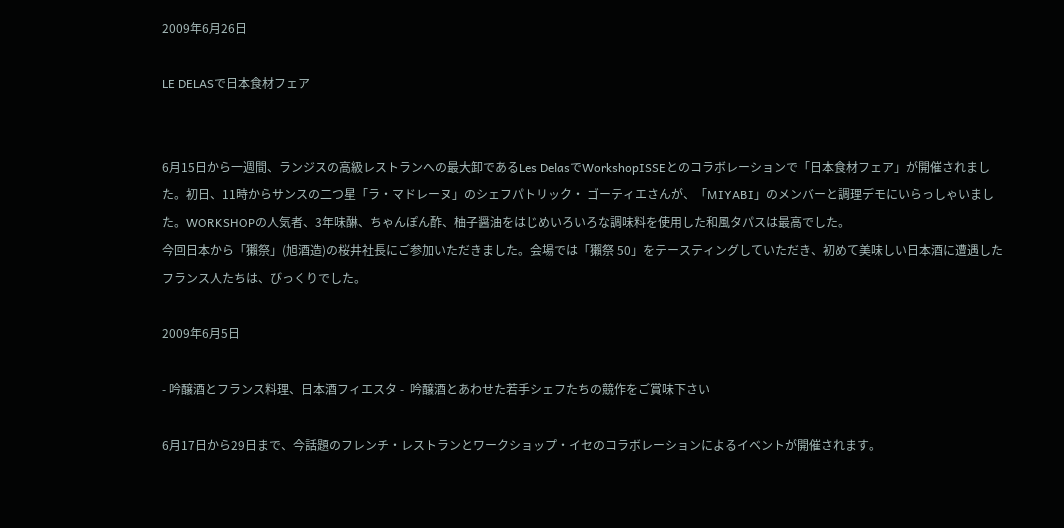2009年6月26日

LE DELASで日本食材フェア


6月15日から一週間、ランジスの高級レストランへの最大卸であるLes DelasでWorkshopISSEとのコラボレーションで「日本食材フェア」が開催されました。初日、11時からサンスの二つ星「ラ・マドレーヌ」のシェフパトリック・ ゴーティエさんが、「MIYABI」のメンバーと調理デモにいらっしゃいました。WORKSHOPの人気者、3年味醂、ちゃんぽん酢、柚子醤油をはじめいろいろな調味料を使用した和風タパスは最高でした。
今回日本から「獺祭」(旭酒造)の桜井社長にご参加いただきました。会場では「獺祭 50」をテースティングしていただき、初めて美味しい日本酒に遭遇したフランス人たちは、びっくりでした。

2009年6月5日

- 吟醸酒とフランス料理、日本酒フィエスタ -  吟醸酒とあわせた若手シェフたちの競作をご賞味下さい

6月17日から29日まで、今話題のフレンチ・レストランとワークショップ・イセのコラボレーションによるイベントが開催されます。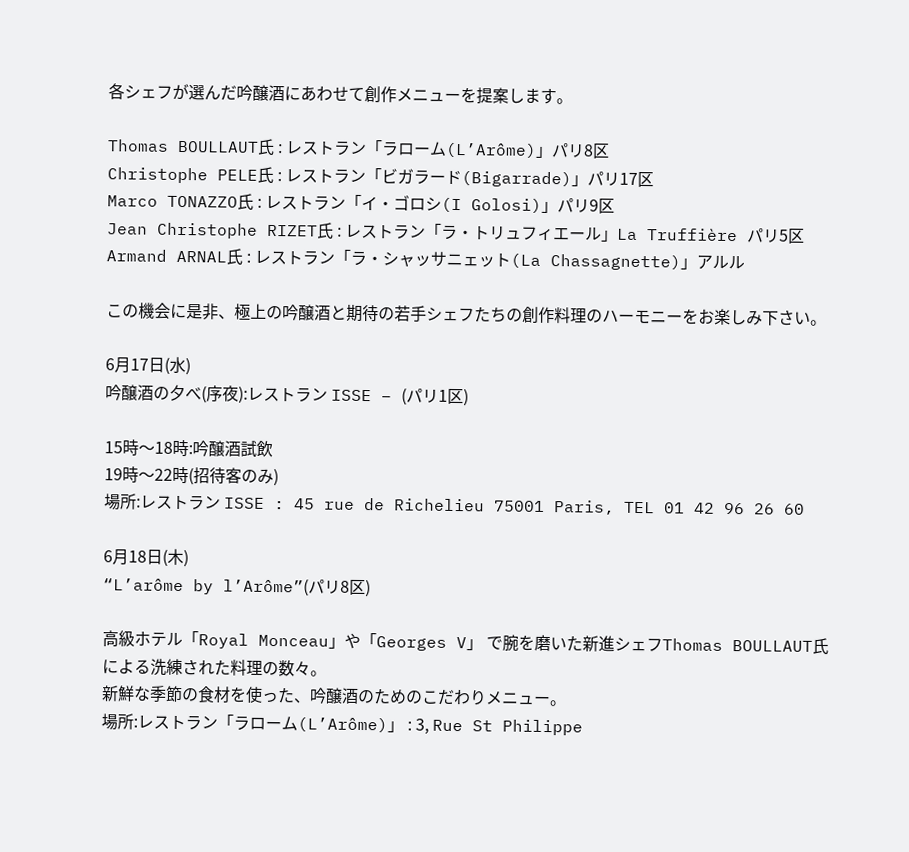各シェフが選んだ吟醸酒にあわせて創作メニューを提案します。

Thomas BOULLAUT氏 : レストラン「ラローム(L’Arôme)」パリ8区
Christophe PELE氏 : レストラン「ビガラード(Bigarrade)」パリ17区
Marco TONAZZO氏 : レストラン「イ・ゴロシ(I Golosi)」パリ9区
Jean Christophe RIZET氏 : レストラン「ラ・トリュフィエール」La Truffière パリ5区
Armand ARNAL氏 : レストラン「ラ・シャッサニェット(La Chassagnette)」アルル

この機会に是非、極上の吟醸酒と期待の若手シェフたちの創作料理のハーモニーをお楽しみ下さい。

6月17日(水)
吟醸酒の夕べ(序夜):レストラン ISSE − (パリ1区)

15時〜18時:吟醸酒試飲
19時〜22時(招待客のみ)
場所:レストラン ISSE : 45 rue de Richelieu 75001 Paris, TEL 01 42 96 26 60

6月18日(木)
“L’arôme by l’Arôme”(パリ8区)

高級ホテル「Royal Monceau」や「Georges V」 で腕を磨いた新進シェフThomas BOULLAUT氏による洗練された料理の数々。
新鮮な季節の食材を使った、吟醸酒のためのこだわりメニュー。
場所:レストラン「ラローム(L’Arôme)」 : 3, Rue St Philippe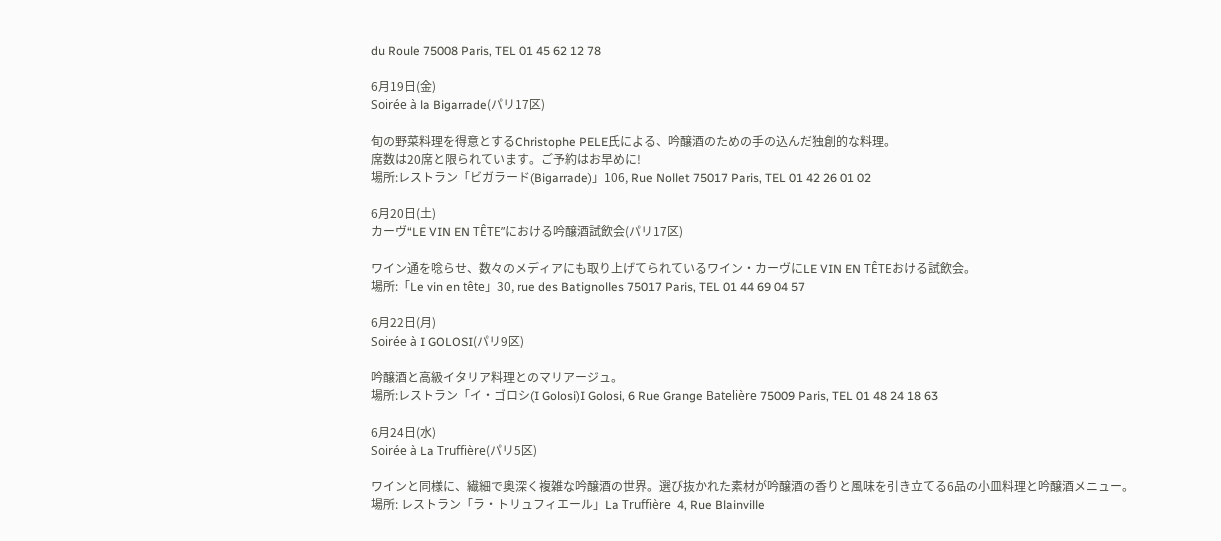du Roule 75008 Paris, TEL 01 45 62 12 78

6月19日(金)
Soirée à la Bigarrade(パリ17区)

旬の野菜料理を得意とするChristophe PELE氏による、吟醸酒のための手の込んだ独創的な料理。
席数は20席と限られています。ご予約はお早めに!
場所:レストラン「ビガラード(Bigarrade)」106, Rue Nollet 75017 Paris, TEL 01 42 26 01 02

6月20日(土)
カーヴ“LE VIN EN TÊTE”における吟醸酒試飲会(パリ17区)

ワイン通を唸らせ、数々のメディアにも取り上げてられているワイン・カーヴにLE VIN EN TÊTEおける試飲会。
場所:「Le vin en tête」30, rue des Batignolles 75017 Paris, TEL 01 44 69 04 57

6月22日(月)
Soirée à I GOLOSI(パリ9区)

吟醸酒と高級イタリア料理とのマリアージュ。
場所:レストラン「イ・ゴロシ(I Golosi)I Golosi, 6 Rue Grange Batelière 75009 Paris, TEL 01 48 24 18 63

6月24日(水)
Soirée à La Truffière(パリ5区)

ワインと同様に、繊細で奥深く複雑な吟醸酒の世界。選び抜かれた素材が吟醸酒の香りと風味を引き立てる6品の小皿料理と吟醸酒メニュー。
場所: レストラン「ラ・トリュフィエール」La Truffière  4, Rue Blainville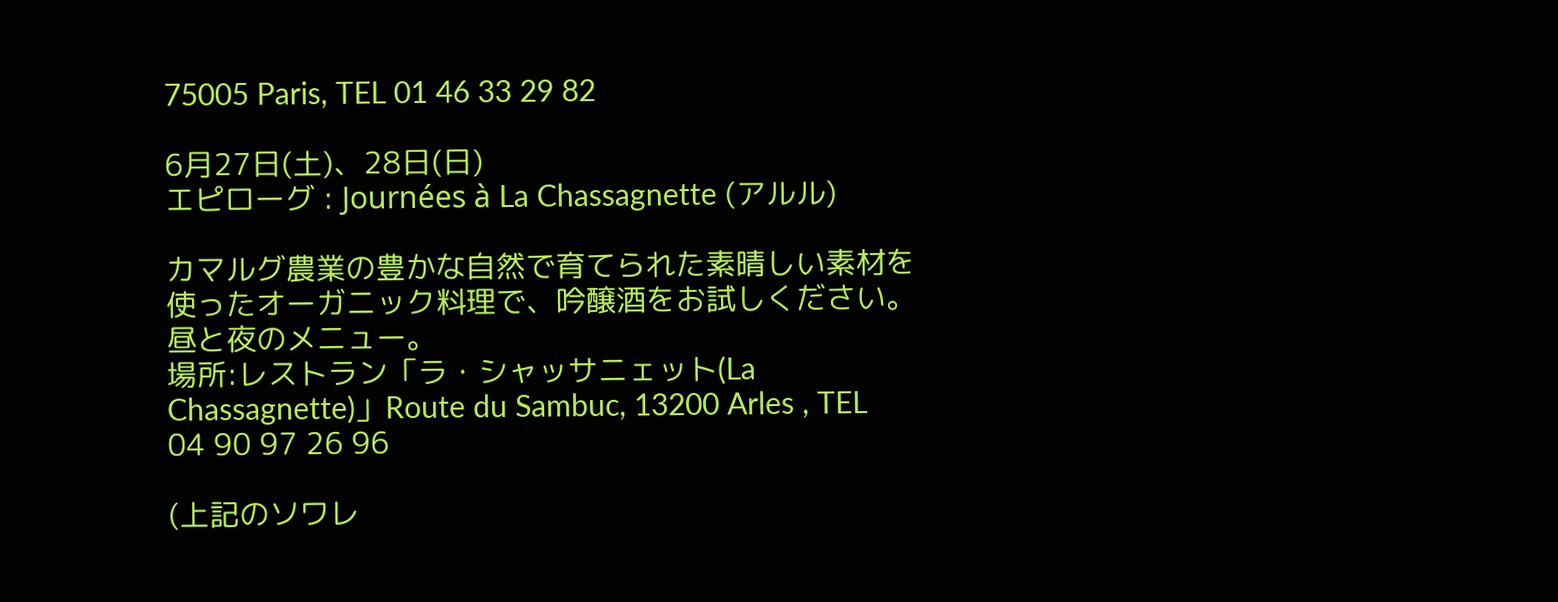75005 Paris, TEL 01 46 33 29 82

6月27日(土)、28日(日)
エピローグ : Journées à La Chassagnette (アルル)

カマルグ農業の豊かな自然で育てられた素晴しい素材を使ったオーガニック料理で、吟醸酒をお試しください。昼と夜のメニュー。
場所:レストラン「ラ・シャッサニェット(La Chassagnette)」Route du Sambuc, 13200 Arles , TEL 04 90 97 26 96

(上記のソワレ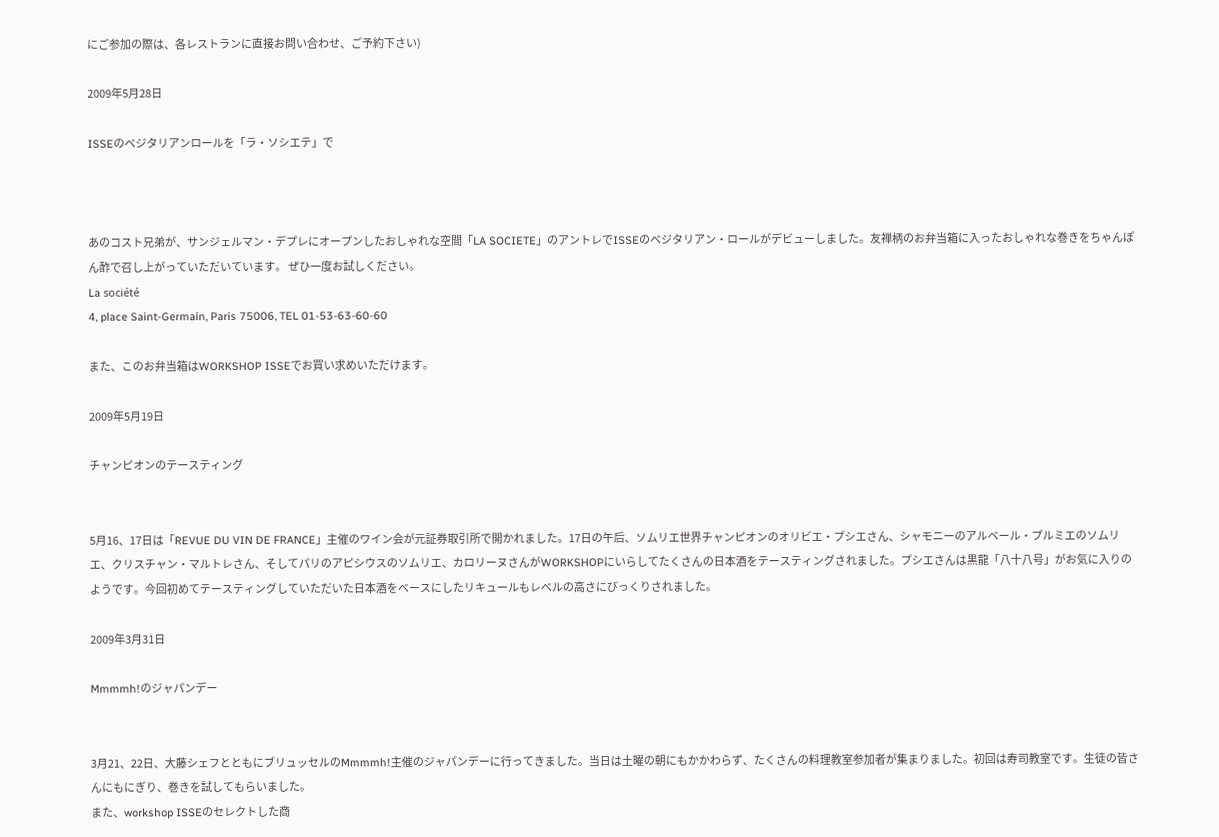にご参加の際は、各レストランに直接お問い合わせ、ご予約下さい)

2009年5月28日

ISSEのベジタリアンロールを「ラ・ソシエテ」で



あのコスト兄弟が、サンジェルマン・デプレにオープンしたおしゃれな空間「LA SOCIETE」のアントレでISSEのベジタリアン・ロールがデビューしました。友禅柄のお弁当箱に入ったおしゃれな巻きをちゃんぽん酢で召し上がっていただいています。 ぜひ一度お試しください。
La société
4, place Saint-Germain, Paris 75006, TEL 01-53-63-60-60

また、このお弁当箱はWORKSHOP ISSEでお買い求めいただけます。

2009年5月19日

チャンピオンのテースティング


5月16、17日は「REVUE DU VIN DE FRANCE」主催のワイン会が元証券取引所で開かれました。17日の午后、ソムリエ世界チャンピオンのオリビエ・プシエさん、シャモニーのアルベール・プルミエのソムリエ、クリスチャン・マルトレさん、そしてパリのアピシウスのソムリエ、カロリーヌさんがWORKSHOPにいらしてたくさんの日本酒をテースティングされました。プシエさんは黒龍「八十八号」がお気に入りのようです。今回初めてテースティングしていただいた日本酒をベースにしたリキュールもレベルの高さにびっくりされました。

2009年3月31日

Mmmmh!のジャパンデー


3月21、22日、大藤シェフとともにブリュッセルのMmmmh!主催のジャパンデーに行ってきました。当日は土曜の朝にもかかわらず、たくさんの料理教室参加者が集まりました。初回は寿司教室です。生徒の皆さんにもにぎり、巻きを試してもらいました。
また、workshop ISSEのセレクトした商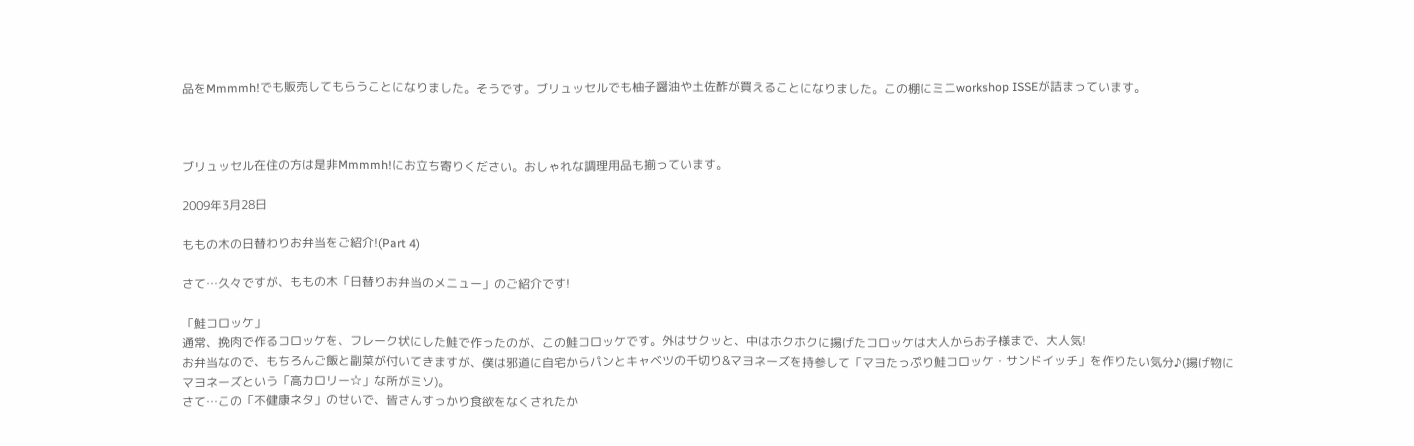品をMmmmh!でも販売してもらうことになりました。そうです。ブリュッセルでも柚子醤油や土佐酢が買えることになりました。この棚にミニworkshop ISSEが詰まっています。



ブリュッセル在住の方は是非Mmmmh!にお立ち寄りください。おしゃれな調理用品も揃っています。

2009年3月28日

ももの木の日替わりお弁当をご紹介!(Part 4)

さて…久々ですが、ももの木「日替りお弁当のメニュー」のご紹介です!

「鮭コロッケ」
通常、挽肉で作るコロッケを、フレーク状にした鮭で作ったのが、この鮭コロッケです。外はサクッと、中はホクホクに揚げたコロッケは大人からお子様まで、大人気!
お弁当なので、もちろんご飯と副菜が付いてきますが、僕は邪道に自宅からパンとキャベツの千切り&マヨネーズを持参して「マヨたっぷり鮭コロッケ・サンドイッチ」を作りたい気分♪(揚げ物にマヨネーズという「高カロリー☆」な所がミソ)。
さて…この「不健康ネタ」のせいで、皆さんすっかり食欲をなくされたか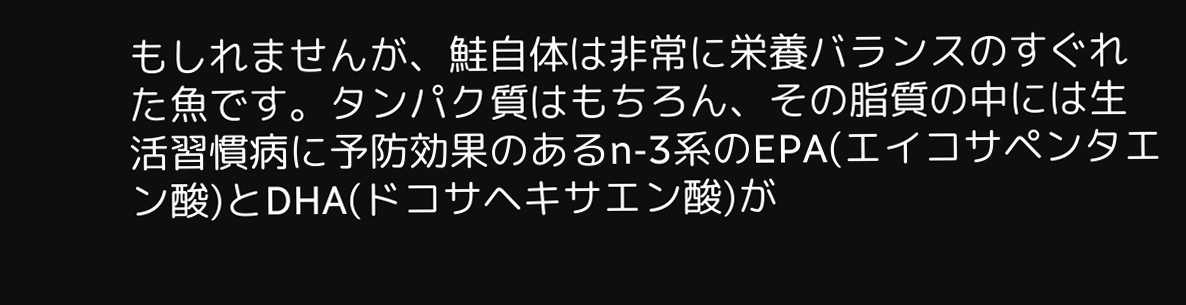もしれませんが、鮭自体は非常に栄養バランスのすぐれた魚です。タンパク質はもちろん、その脂質の中には生活習慣病に予防効果のあるn-3系のEPA(エイコサペンタエン酸)とDHA(ドコサヘキサエン酸)が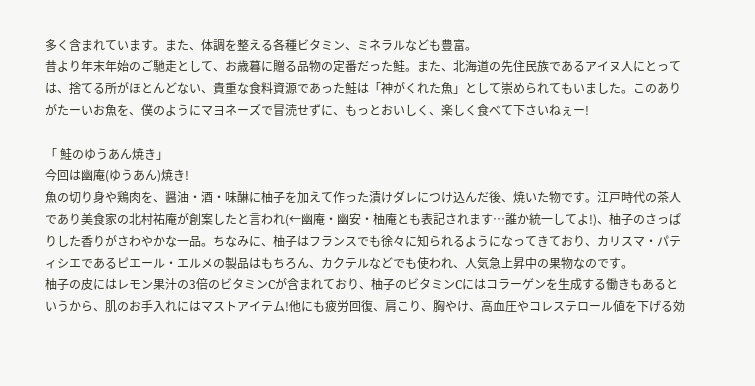多く含まれています。また、体調を整える各種ビタミン、ミネラルなども豊富。
昔より年末年始のご馳走として、お歳暮に贈る品物の定番だった鮭。また、北海道の先住民族であるアイヌ人にとっては、捨てる所がほとんどない、貴重な食料資源であった鮭は「神がくれた魚」として崇められてもいました。このありがたーいお魚を、僕のようにマヨネーズで冒涜せずに、もっとおいしく、楽しく食べて下さいねぇー!

「 鮭のゆうあん焼き」
今回は幽庵(ゆうあん)焼き!
魚の切り身や鶏肉を、醤油・酒・味醂に柚子を加えて作った漬けダレにつけ込んだ後、焼いた物です。江戸時代の茶人であり美食家の北村祐庵が創案したと言われ(←幽庵・幽安・柚庵とも表記されます…誰か統一してよ!)、柚子のさっぱりした香りがさわやかな一品。ちなみに、柚子はフランスでも徐々に知られるようになってきており、カリスマ・パティシエであるピエール・エルメの製品はもちろん、カクテルなどでも使われ、人気急上昇中の果物なのです。
柚子の皮にはレモン果汁の3倍のビタミンCが含まれており、柚子のビタミンCにはコラーゲンを生成する働きもあるというから、肌のお手入れにはマストアイテム!他にも疲労回復、肩こり、胸やけ、高血圧やコレステロール値を下げる効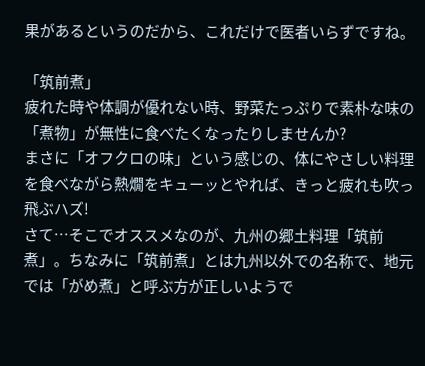果があるというのだから、これだけで医者いらずですね。

「筑前煮」
疲れた時や体調が優れない時、野菜たっぷりで素朴な味の「煮物」が無性に食べたくなったりしませんか?
まさに「オフクロの味」という感じの、体にやさしい料理を食べながら熱燗をキューッとやれば、きっと疲れも吹っ飛ぶハズ!
さて…そこでオススメなのが、九州の郷土料理「筑前煮」。ちなみに「筑前煮」とは九州以外での名称で、地元では「がめ煮」と呼ぶ方が正しいようで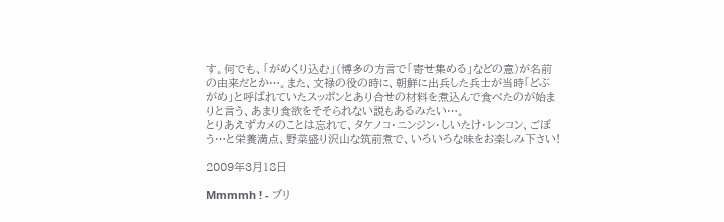す。何でも、「がめくり込む」(博多の方言で「寄せ集める」などの意)が名前の由来だとか…。また、文禄の役の時に、朝鮮に出兵した兵士が当時「どぶがめ」と呼ばれていたスッポンとあり合せの材料を煮込んで食べたのが始まりと言う、あまり食欲をそそられない説もあるみたい…。
とりあえずカメのことは忘れて、タケノコ・ニンジン・しいたけ・レンコン、ごぼう…と栄養満点、野菜盛り沢山な筑前煮で、いろいろな味をお楽しみ下さい!

2009年3月18日

Mmmmh ! - ブリ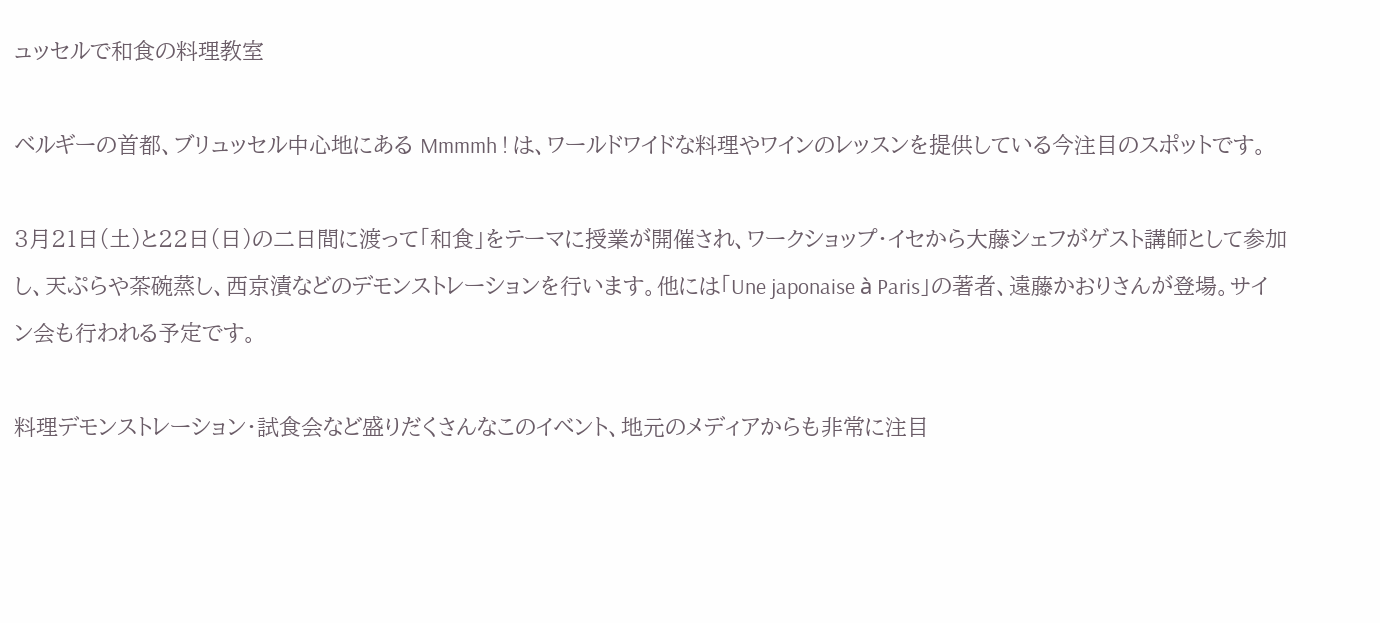ュッセルで和食の料理教室

ベルギーの首都、ブリュッセル中心地にある Mmmmh ! は、ワールドワイドな料理やワインのレッスンを提供している今注目のスポットです。

3月21日(土)と22日(日)の二日間に渡って「和食」をテーマに授業が開催され、ワークショップ・イセから大藤シェフがゲスト講師として参加し、天ぷらや茶碗蒸し、西京漬などのデモンストレーションを行います。他には「Une japonaise à Paris」の著者、遠藤かおりさんが登場。サイン会も行われる予定です。

料理デモンストレーション・試食会など盛りだくさんなこのイベント、地元のメディアからも非常に注目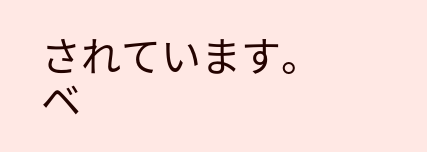されています。
ベ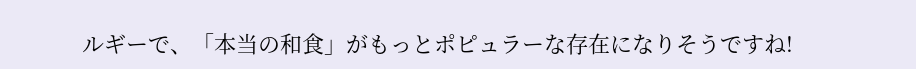ルギーで、「本当の和食」がもっとポピュラーな存在になりそうですね!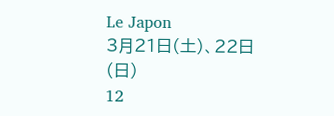Le Japon
3月21日(土)、22日(日)
12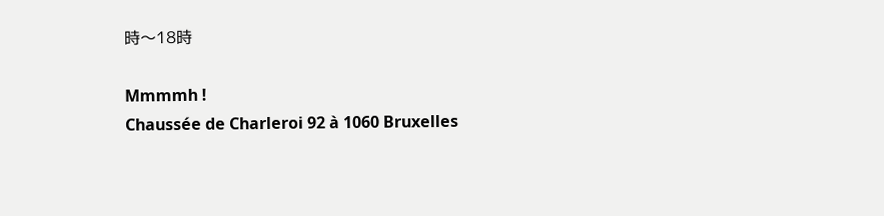時〜18時

Mmmmh !
Chaussée de Charleroi 92 à 1060 Bruxelles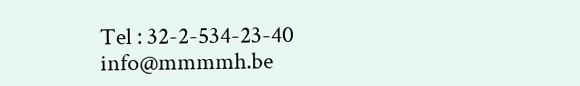Tel : 32-2-534-23-40
info@mmmmh.be